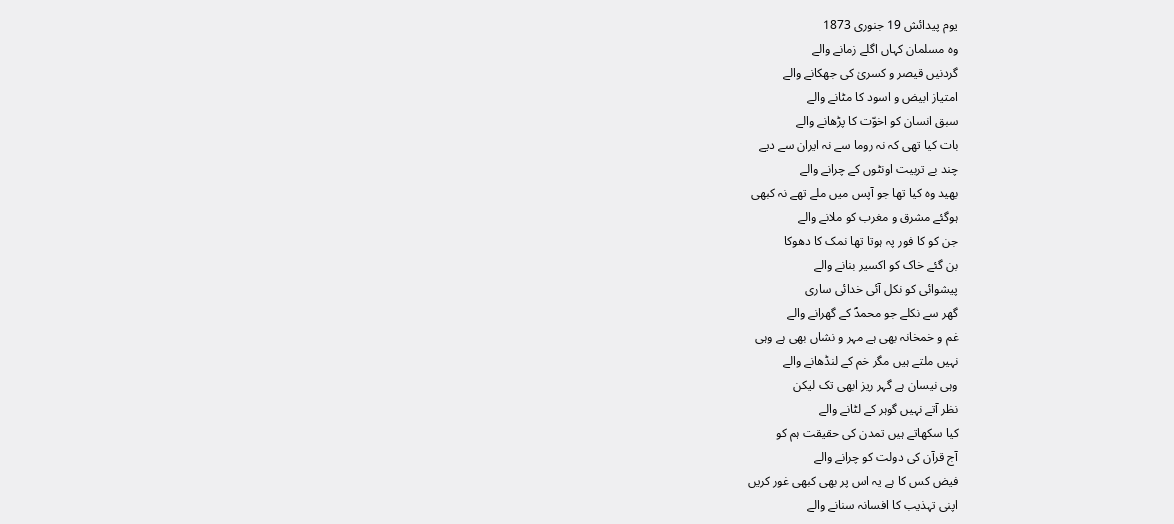یوم پیدائش 19 جنوری 1873
وہ مسلمان کہاں اگلے زمانے والے
گردنیں قیصر و کسریٰ کی جھکانے والے
امتیاز ابیض و اسود کا مٹانے والے
سبق انسان کو اخوّت کا پڑھانے والے
بات کیا تھی کہ نہ روما سے نہ ایران سے دیے
چند بے تربیت اونٹوں کے چرانے والے
بھید وہ کیا تھا جو آپس میں ملے تھے نہ کبھی
ہوگئے مشرق و مغرب کو ملانے والے
جن کو کا فور پہ ہوتا تھا نمک کا دھوکا
بن گئے خاک کو اکسیر بنانے والے
پیشوائی کو نکل آئی خدائی ساری
گھر سے نکلے جو محمدؐ کے گھرانے والے
غم و خمخانہ بھی ہے مہر و نشاں بھی ہے وہی
نہیں ملتے ہیں مگر خم کے لنڈھانے والے
وہی نیسان ہے گہر ریز ابھی تک لیکن
نظر آتے نہیں گوہر کے لٹانے والے
کیا سکھاتے ہیں تمدن کی حقیقت ہم کو
آج قرآن کی دولت کو چرانے والے
فیض کس کا ہے یہ اس پر بھی کبھی غور کریں
اپنی تہذیب کا افسانہ سنانے والے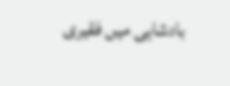بادشاہی میں فقیری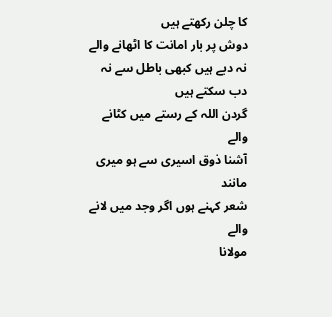کا چلن رکھتے ہیں
دوش پر بار امانت کا اٹھانے والے
نہ دبے ہیں کبھی باطل سے نہ دب سکتے ہیں
گردن اللہ کے رستے میں کٹانے والے
آشنا ذوق اسیری سے ہو میری مانند
شعر کہنے ہوں اگر وجد میں لانے والے
مولانا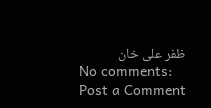ظفر علی خان
No comments:
Post a Comment